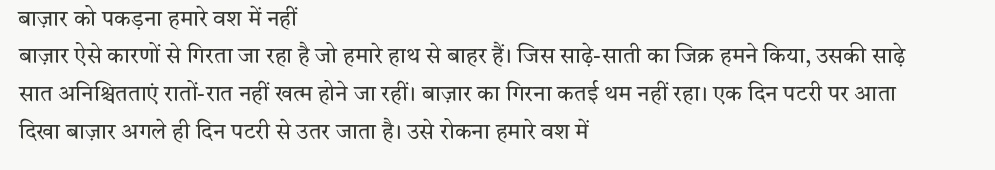बाज़ार को पकड़ना हमारे वश में नहीं
बाज़ार ऐसे कारणों से गिरता जा रहा है जो हमारे हाथ से बाहर हैं। जिस साढ़े-साती का जिक्र हमने किया, उसकी साढ़े सात अनिश्चितताएं रातों-रात नहीं खत्म होने जा रहीं। बाज़ार का गिरना कतई थम नहीं रहा। एक दिन पटरी पर आता दिखा बाज़ार अगले ही दिन पटरी से उतर जाता है। उसे रोकना हमारे वश में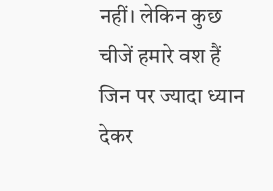नहीं। लेकिन कुछ चीजें हमारे वश हैं जिन पर ज्यादा ध्यान देकर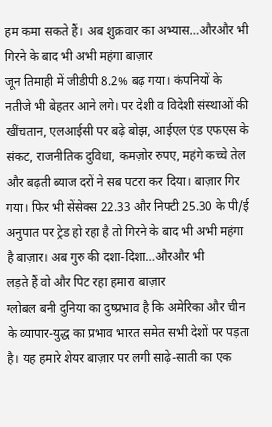हम कमा सकते हैं। अब शुक्रवार का अभ्यास…औरऔर भी
गिरने के बाद भी अभी महंगा बाज़ार
जून तिमाही में जीडीपी 8.2% बढ़ गया। कंपनियों के नतीजे भी बेहतर आने लगे। पर देशी व विदेशी संस्थाओं की खींचतान, एलआईसी पर बढ़े बोझ, आईएल एंड एफएस के संकट, राजनीतिक दुविधा, कमज़ोर रुपए, महंगे कच्चे तेल और बढ़ती ब्याज दरों ने सब पटरा कर दिया। बाज़ार गिर गया। फिर भी सेंसेक्स 22.33 और निफ्टी 25.30 के पी/ई अनुपात पर ट्रेड हो रहा है तो गिरने के बाद भी अभी महंगा है बाज़ार। अब गुरु की दशा-दिशा…औरऔर भी
लड़ते हैं वो और पिट रहा हमारा बाज़ार
ग्लोबल बनी दुनिया का दुष्प्रभाव है कि अमेरिका और चीन के व्यापार-युद्ध का प्रभाव भारत समेत सभी देशों पर पड़ता है। यह हमारे शेयर बाज़ार पर लगी साढ़े-साती का एक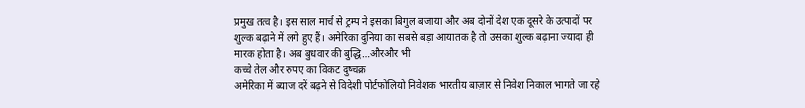प्रमुख तत्व है। इस साल मार्च से ट्रम्प ने इसका बिगुल बजाया और अब दोनों देश एक दूसरे के उत्पादों पर शुल्क बढ़ाने में लगे हुए हैं। अमेरिका दुनिया का सबसे बड़ा आयातक है तो उसका शुल्क बढ़ाना ज्यादा ही मारक होता है। अब बुधवार की बुद्धि…औरऔर भी
कच्चे तेल और रुपए का विकट दुष्चक्र
अमेरिका में ब्याज दरें बढ़ने से विदेशी पोर्टफोलियो निवेशक भारतीय बाज़ार से निवेश निकाल भागते जा रहे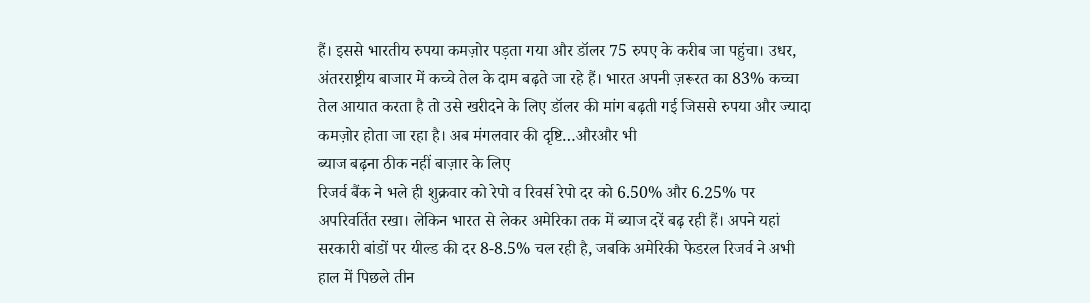हैं। इससे भारतीय रुपया कमज़ोर पड़ता गया और डॉलर 75 रुपए के करीब जा पहुंचा। उधर, अंतरराष्ट्रीय बाजार में कच्चे तेल के दाम बढ़ते जा रहे हैं। भारत अपनी ज़रूरत का 83% कच्चा तेल आयात करता है तो उसे खरीदने के लिए डॉलर की मांग बढ़ती गई जिससे रुपया और ज्यादा कमज़ोर होता जा रहा है। अब मंगलवार की दृष्टि…औरऔर भी
ब्याज बढ़ना ठीक नहीं बाज़ार के लिए
रिजर्व बैंक ने भले ही शुक्रवार को रेपो व रिवर्स रेपो दर को 6.50% और 6.25% पर अपरिवर्तित रखा। लेकिन भारत से लेकर अमेरिका तक में ब्याज दरें बढ़ रही हैं। अपने यहां सरकारी बांडों पर यील्ड की दर 8-8.5% चल रही है, जबकि अमेरिकी फेडरल रिजर्व ने अभी हाल में पिछले तीन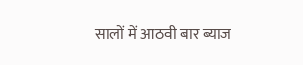सालों में आठवी बार ब्याज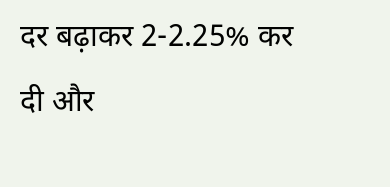दर बढ़ाकर 2-2.25% कर दी और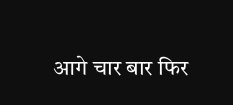आगे चार बार फिर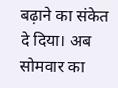बढ़ाने का संकेत दे दिया। अब सोमवार का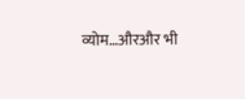व्योम…औरऔर भी